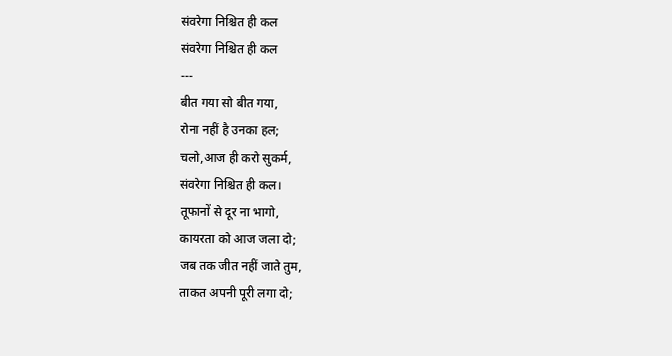संवरेगा निश्चित ही कल
संवरेगा निश्चित ही कल
---
बीत गया सो बीत गया,
रोना नहीं है उनका हल;
चलो,आज ही करो सुकर्म,
संवरेगा निश्चित ही कल।
तूफानों से दूर ना भागो,
कायरता को आज जला दो;
जब तक जीत नहीं जाते तुम,
ताकत अपनी पूरी लगा दो;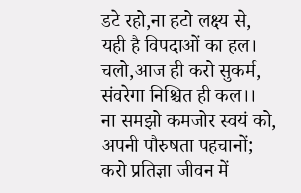डटे रहो,ना हटो लक्ष्य से,
यही है विपदाओं का हल।
चलो,आज ही करो सुकर्म,
संवरेगा निश्चित ही कल।।
ना समझो कमजोर स्वयं को,
अपनी पौरुषता पहचानों;
करो प्रतिज्ञा जीवन में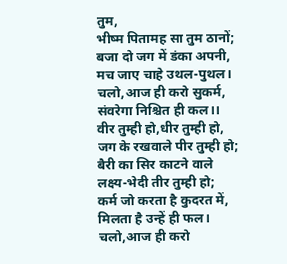तुम,
भीष्म पितामह सा तुम ठानों;
बजा दो जग में डंका अपनी,
मच जाए चाहे उथल-पुथल।
चलो,आज ही करो सुकर्म,
संवरेगा निश्चित ही कल।।
वीर तुम्ही हो,धीर तुम्ही हो,
जग के रखवाले पीर तुम्ही हो;
बैरी का सिर काटने वाले
लक्ष्य-भेदी तीर तुम्ही हो;
कर्म जो करता है कुदरत में,
मिलता है उन्हें ही फल।
चलो,आज ही करो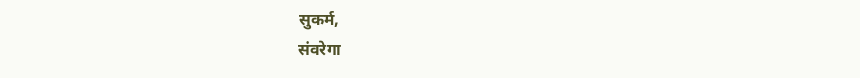सुकर्म,
संवरेगा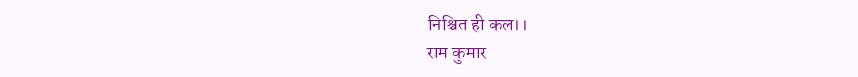निश्चित ही कल।।
राम कुमार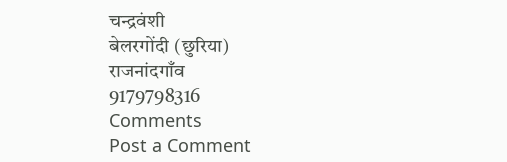चन्द्रवंशी
बेलरगोंदी (छुरिया)
राजनांदगाँव
9179798316
Comments
Post a Comment